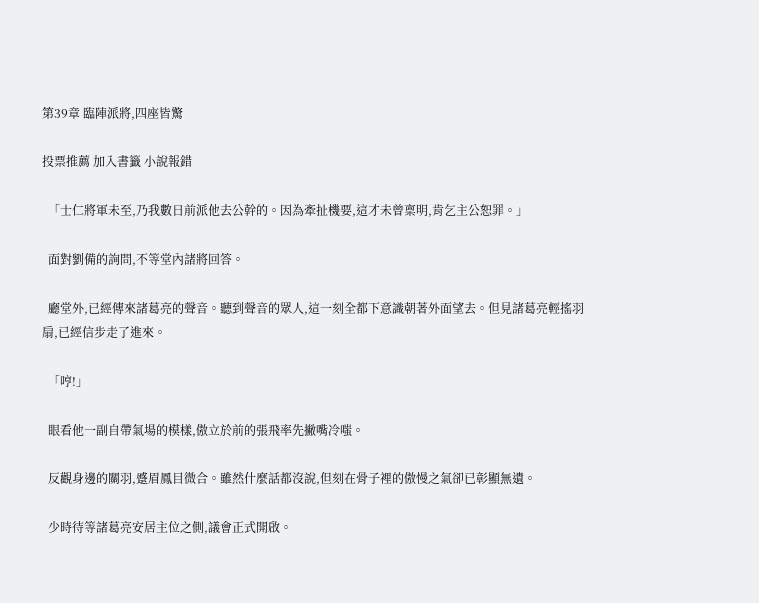第39章 臨陣派將,四座皆驚

投票推薦 加入書籤 小說報錯

  「士仁將軍未至,乃我數日前派他去公幹的。因為牽扯機要,這才未曾稟明,肯乞主公恕罪。」

  面對劉備的詢問,不等堂內諸將回答。

  廳堂外,已經傳來諸葛亮的聲音。聽到聲音的眾人,這一刻全都下意識朝著外面望去。但見諸葛亮輕搖羽扇,已經信步走了進來。

  「哼!」

  眼看他一副自帶氣場的模樣,傲立於前的張飛率先撇嘴冷嗤。

  反觀身邊的關羽,蹙眉鳳目微合。雖然什麼話都沒說,但刻在骨子裡的傲慢之氣卻已彰顯無遺。

  少時待等諸葛亮安居主位之側,議會正式開啟。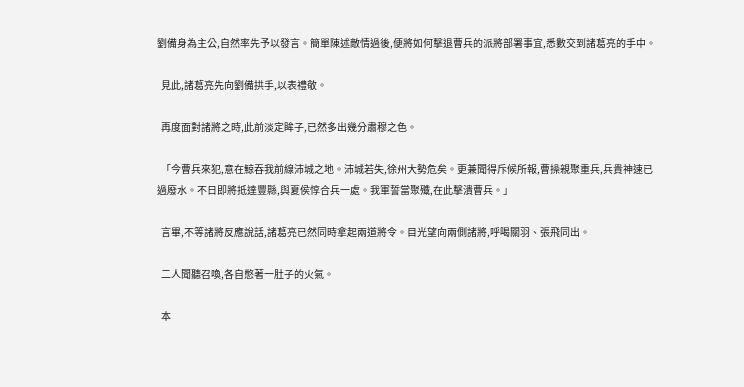劉備身為主公,自然率先予以發言。簡單陳述敵情過後,便將如何擊退曹兵的派將部署事宜,悉數交到諸葛亮的手中。

  見此,諸葛亮先向劉備拱手,以表禮敬。

  再度面對諸將之時,此前淡定眸子,已然多出幾分肅穆之色。

  「今曹兵來犯,意在鯨吞我前線沛城之地。沛城若失,徐州大勢危矣。更兼聞得斥候所報,曹操親聚重兵,兵貴神速已過廢水。不日即將抵達豐縣,與夏侯惇合兵一處。我軍誓當聚殲,在此擊潰曹兵。」

  言畢,不等諸將反應說話,諸葛亮已然同時拿起兩道將令。目光望向兩側諸將,呼喝關羽、張飛同出。

  二人聞聽召喚,各自憋著一肚子的火氣。

  本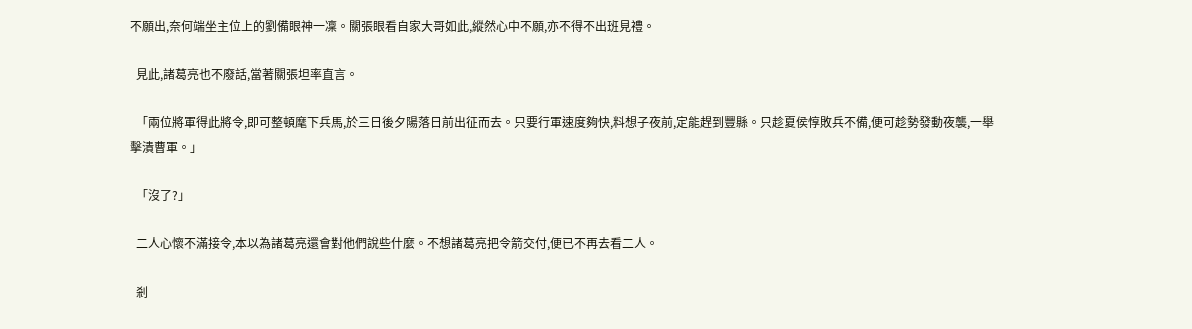不願出,奈何端坐主位上的劉備眼神一凜。關張眼看自家大哥如此,縱然心中不願,亦不得不出班見禮。

  見此,諸葛亮也不廢話,當著關張坦率直言。

  「兩位將軍得此將令,即可整頓麾下兵馬,於三日後夕陽落日前出征而去。只要行軍速度夠快,料想子夜前,定能趕到豐縣。只趁夏侯惇敗兵不備,便可趁勢發動夜襲,一舉擊潰曹軍。」

  「沒了?」

  二人心懷不滿接令,本以為諸葛亮還會對他們說些什麼。不想諸葛亮把令箭交付,便已不再去看二人。

  剎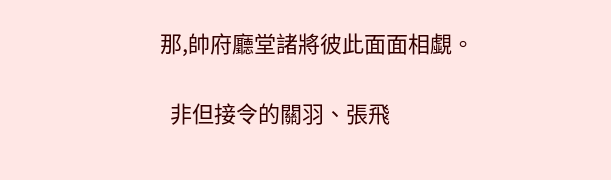那,帥府廳堂諸將彼此面面相覷。

  非但接令的關羽、張飛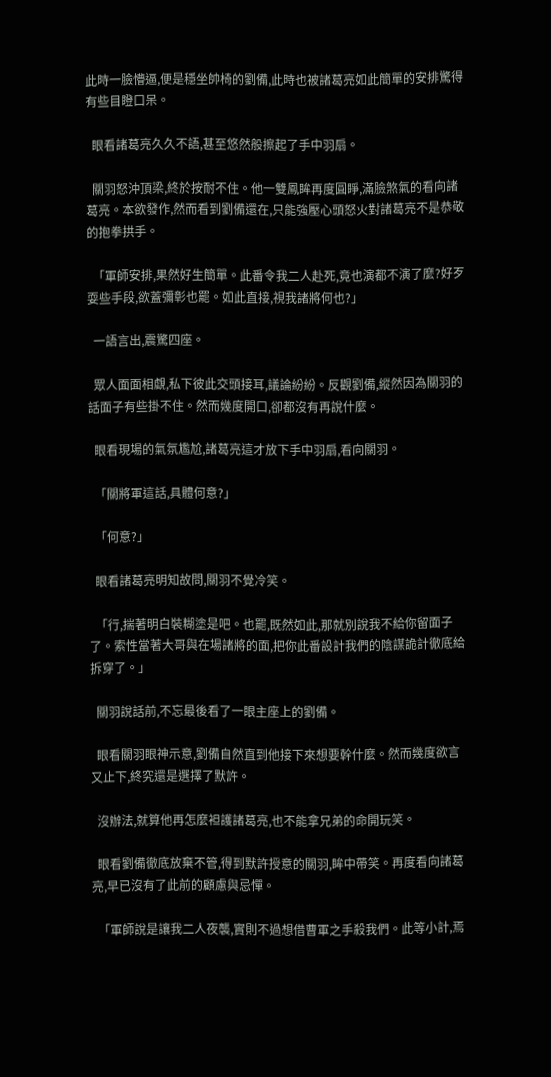此時一臉懵逼,便是穩坐帥椅的劉備,此時也被諸葛亮如此簡單的安排驚得有些目瞪口呆。

  眼看諸葛亮久久不語,甚至悠然般擦起了手中羽扇。

  關羽怒沖頂梁,終於按耐不住。他一雙鳳眸再度圓睜,滿臉煞氣的看向諸葛亮。本欲發作,然而看到劉備還在,只能強壓心頭怒火對諸葛亮不是恭敬的抱拳拱手。

  「軍師安排,果然好生簡單。此番令我二人赴死,竟也演都不演了麼?好歹耍些手段,欲蓋彌彰也罷。如此直接,視我諸將何也?」

  一語言出,震驚四座。

  眾人面面相覷,私下彼此交頭接耳,議論紛紛。反觀劉備,縱然因為關羽的話面子有些掛不住。然而幾度開口,卻都沒有再說什麼。

  眼看現場的氣氛尷尬,諸葛亮這才放下手中羽扇,看向關羽。

  「關將軍這話,具體何意?」

  「何意?」

  眼看諸葛亮明知故問,關羽不覺冷笑。

  「行,揣著明白裝糊塗是吧。也罷,既然如此,那就別說我不給你留面子了。索性當著大哥與在場諸將的面,把你此番設計我們的陰謀詭計徹底給拆穿了。」

  關羽說話前,不忘最後看了一眼主座上的劉備。

  眼看關羽眼神示意,劉備自然直到他接下來想要幹什麼。然而幾度欲言又止下,終究還是選擇了默許。

  沒辦法,就算他再怎麼袒護諸葛亮,也不能拿兄弟的命開玩笑。

  眼看劉備徹底放棄不管,得到默許授意的關羽,眸中帶笑。再度看向諸葛亮,早已沒有了此前的顧慮與忌憚。

  「軍師說是讓我二人夜襲,實則不過想借曹軍之手殺我們。此等小計,焉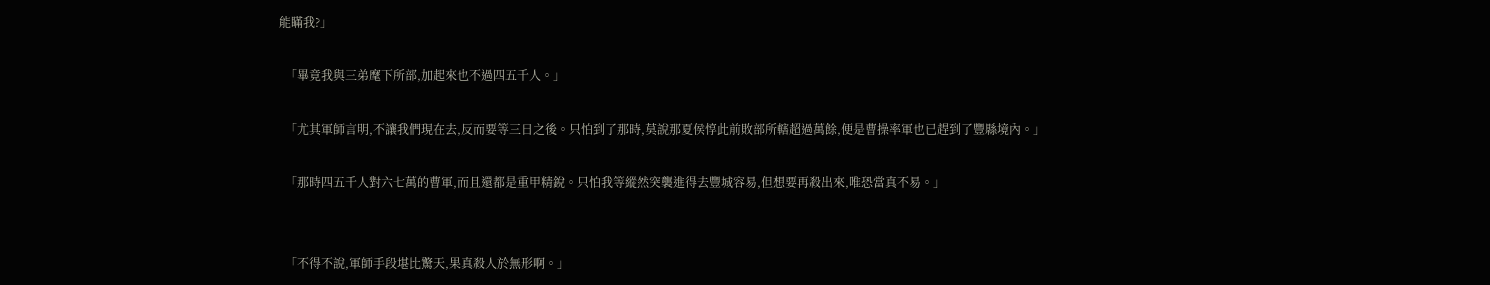能瞞我?」

  「畢竟我與三弟麾下所部,加起來也不過四五千人。」

  「尤其軍師言明,不讓我們現在去,反而要等三日之後。只怕到了那時,莫說那夏侯惇此前敗部所轄超過萬餘,便是曹操率軍也已趕到了豐縣境內。」

  「那時四五千人對六七萬的曹軍,而且還都是重甲精銳。只怕我等縱然突襲進得去豐城容易,但想要再殺出來,唯恐當真不易。」


  「不得不說,軍師手段堪比驚天,果真殺人於無形啊。」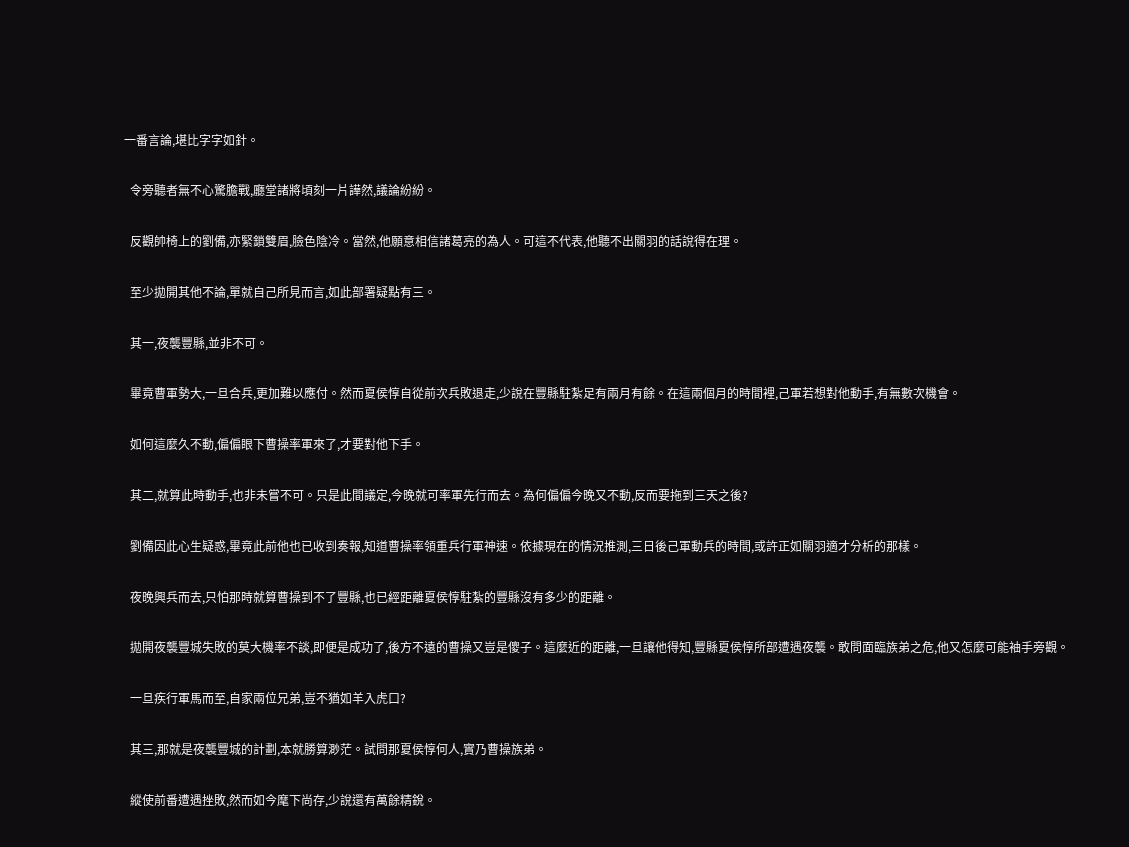一番言論,堪比字字如針。

  令旁聽者無不心驚膽戰,廳堂諸將頃刻一片譁然,議論紛紛。

  反觀帥椅上的劉備,亦緊鎖雙眉,臉色陰冷。當然,他願意相信諸葛亮的為人。可這不代表,他聽不出關羽的話說得在理。

  至少拋開其他不論,單就自己所見而言,如此部署疑點有三。

  其一,夜襲豐縣,並非不可。

  畢竟曹軍勢大,一旦合兵,更加難以應付。然而夏侯惇自從前次兵敗退走,少說在豐縣駐紮足有兩月有餘。在這兩個月的時間裡,己軍若想對他動手,有無數次機會。

  如何這麼久不動,偏偏眼下曹操率軍來了,才要對他下手。

  其二,就算此時動手,也非未嘗不可。只是此間議定,今晚就可率軍先行而去。為何偏偏今晚又不動,反而要拖到三天之後?

  劉備因此心生疑惑,畢竟此前他也已收到奏報,知道曹操率領重兵行軍神速。依據現在的情況推測,三日後己軍動兵的時間,或許正如關羽適才分析的那樣。

  夜晚興兵而去,只怕那時就算曹操到不了豐縣,也已經距離夏侯惇駐紮的豐縣沒有多少的距離。

  拋開夜襲豐城失敗的莫大機率不談,即便是成功了,後方不遠的曹操又豈是傻子。這麼近的距離,一旦讓他得知,豐縣夏侯惇所部遭遇夜襲。敢問面臨族弟之危,他又怎麼可能袖手旁觀。

  一旦疾行軍馬而至,自家兩位兄弟,豈不猶如羊入虎口?

  其三,那就是夜襲豐城的計劃,本就勝算渺茫。試問那夏侯惇何人,實乃曹操族弟。

  縱使前番遭遇挫敗,然而如今麾下尚存,少說還有萬餘精銳。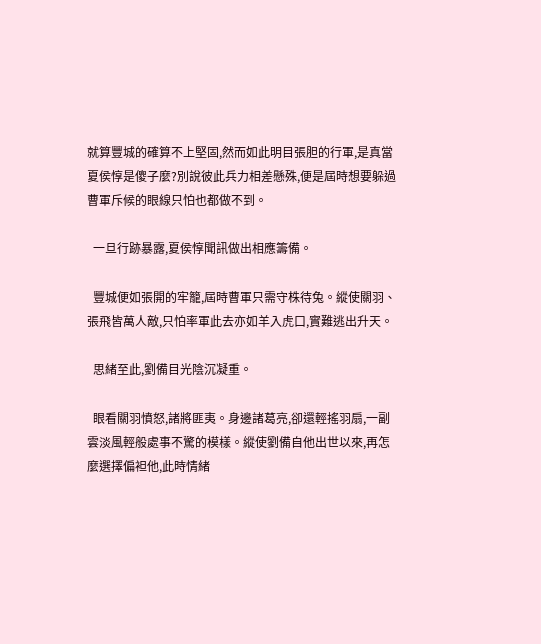就算豐城的確算不上堅固,然而如此明目張胆的行軍,是真當夏侯惇是傻子麼?別說彼此兵力相差懸殊,便是屆時想要躲過曹軍斥候的眼線只怕也都做不到。

  一旦行跡暴露,夏侯惇聞訊做出相應籌備。

  豐城便如張開的牢籠,屆時曹軍只需守株待兔。縱使關羽、張飛皆萬人敵,只怕率軍此去亦如羊入虎口,實難逃出升天。

  思緒至此,劉備目光陰沉凝重。

  眼看關羽憤怒,諸將匪夷。身邊諸葛亮,卻還輕搖羽扇,一副雲淡風輕般處事不驚的模樣。縱使劉備自他出世以來,再怎麼選擇偏袒他,此時情緒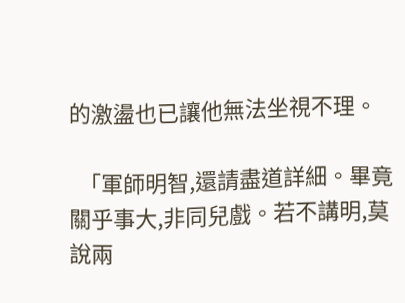的激盪也已讓他無法坐視不理。

  「軍師明智,還請盡道詳細。畢竟關乎事大,非同兒戲。若不講明,莫說兩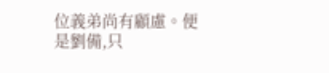位義弟尚有顧慮。便是劉備,只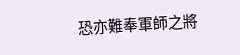恐亦難奉軍師之將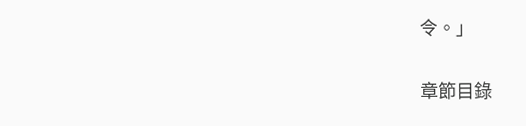令。」

章節目錄